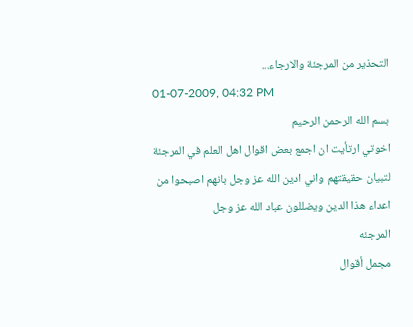التحذير من المرجئة والارجاء...
01-07-2009, 04:32 PM
بسم الله الرحمن الرحيم
اخوتي ارتأيت ان اجمع بعض اقوال اهل العلم في المرجئة لتبيان حقيقتهم واني ادين الله عز وجل بانهم اصبحوا من اعداء هذا الدين ويضللون عباد الله عز وجل
المرجئه
مجمل أقوال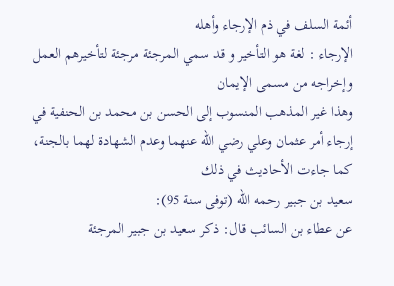أئمة السلف في ذم الإرجاء وأهله
الإرجاء : لغة هو التأخير و قد سمي المرجئة مرجئة لتأخيرهم العمل وإخراجه من مسمى الإيمان
وهذا غير المذهب المنسوب إلى الحسن بن محمد بن الحنفية في إرجاء أمر عثمان وعلي رضي الله عنهما وعدم الشهادة لهما بالجنة، كما جاءت الأحاديث في ذلك
سعيد بن جبير رحمه الله (توفى سنة 95):
عن عطاء بن السائب قال: ذكر سعيد بن جبير المرجئة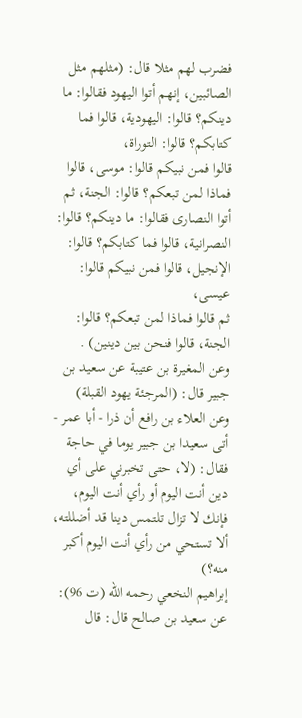فضرب لهم مثلا قال: (مثلهم مثل الصائبين، إنهم أتوا اليهود فقالوا: ما دينكم؟ قالوا: اليهودية، قالوا فما كتابكم؟ قالوا: التوراة،
قالوا فمن نبيكم قالوا: موسى، قالوا فماذا لمن تبعكم؟ قالوا: الجنة، ثم أتوا النصارى فقالوا: ما دينكم؟ قالوا: النصرانية، قالوا فما كتابكم؟ قالوا: الإنجيل، قالوا فمن نبيكم قالوا: عيسى،
ثم قالوا فماذا لمن تبعكم؟ قالوا: الجنة، قالوا فنحن بين دينين) .
وعن المغيرة بن عتيبة عن سعيد بن جبير قال: (المرجئة يهود القبلة)
وعن العلاء بن رافع أن ذرا - أبا عمر - أتى سعيدا بن جبير يوما في حاجة فقال: (لا، حتى تخبرني على أي دين أنت اليوم أو رأي أنت اليوم، فإنك لا تزال تلتمس دينا قد أضللته، ألا تستحي من رأي أنت اليوم أكبر منه؟)
إبراهيم النخعي رحمه الله (ت 96):
عن سعيد بن صالح قال: قال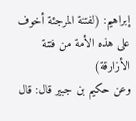إبراهيم: (لفتنة المرجئة أخوف على هذه الأمة من فتنة الأزارقة)
وعن حكيم بن جبير قال: قال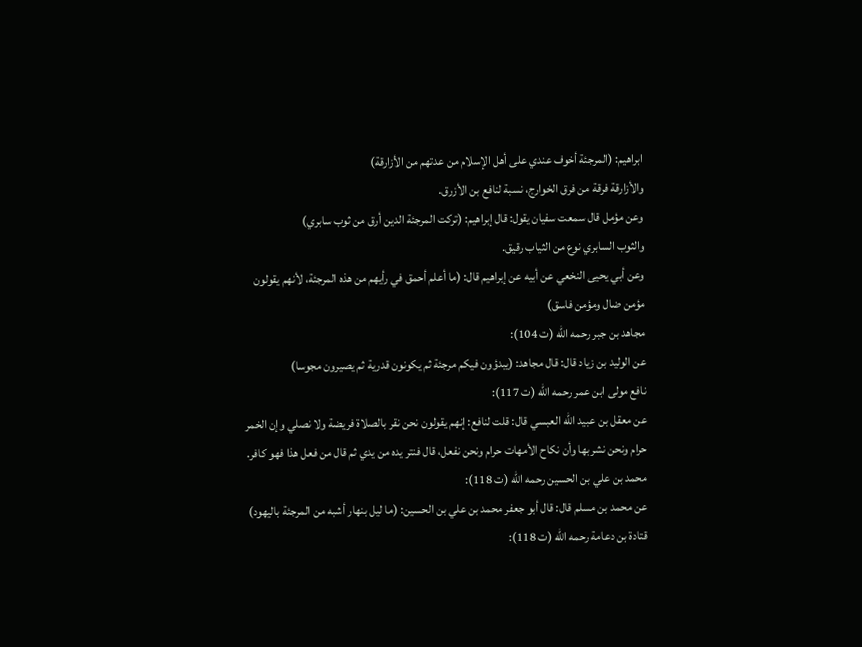ابراهيم: (المرجئة أخوف عندي على أهل الإسلام من عدتهم من الأزارقة)
والأزارقة فرقة من فرق الخوارج، نسبة لنافع بن الأزرق.
وعن مؤمل قال سمعت سفيان يقول: قال إبراهيم: (تركت المرجئة الدين أرق من ثوب سابري)
والثوب السابري نوع من الثياب رقيق.
وعن أبي يحيى النخعي عن أبيه عن إبراهيم قال: (ما أعلم أحمق في رأيهم من هذه المرجئة، لأنهم يقولون مؤمن ضال ومؤمن فاسق)
مجاهد بن جبر رحمه الله (ت 104):
عن الوليد بن زياد قال: قال مجاهد: (يبدؤون فيكم مرجئة ثم يكونون قدرية ثم يصيرون مجوسا)
نافع مولى ابن عمر رحمه الله (ت 117):
عن معقل بن عبيد الله العبسي قال: قلت لنافع: إنهم يقولون نحن نقر بالصلاة فريضة ولا نصلي وإن الخمر حرام ونحن نشربها وأن نكاح الأمهات حرام ونحن نفعل، قال فنتر يده من يدي ثم قال من فعل هذا فهو كافر.
محمد بن علي بن الحسين رحمه الله (ت 118):
عن محمد بن مسلم قال: قال أبو جعفر محمد بن علي بن الحسين: (ما ليل بنهار أشبه من المرجئة باليهود)
قتادة بن دعامة رحمه الله (ت 118):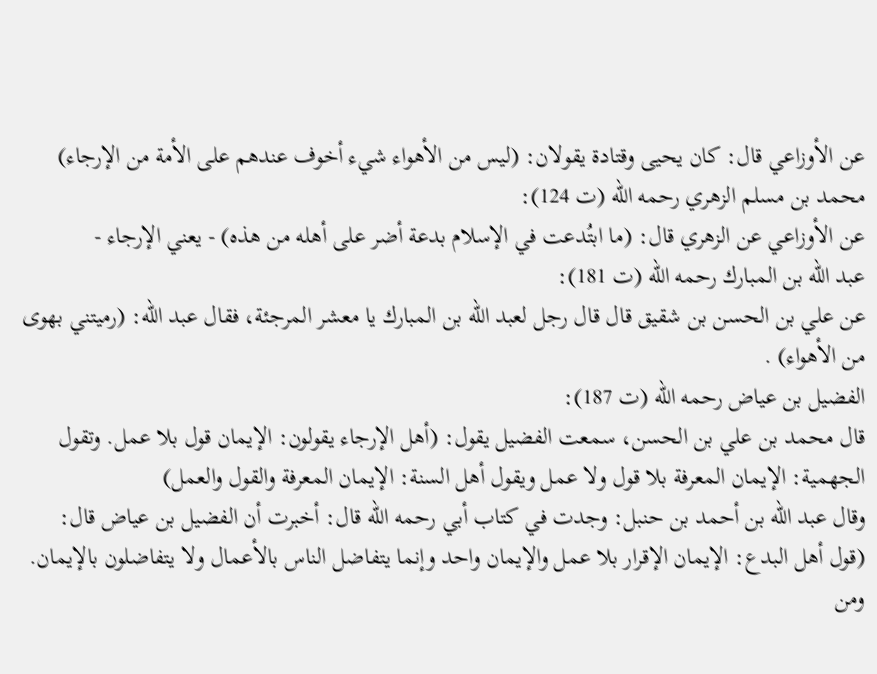عن الأوزاعي قال: كان يحيى وقتادة يقولان: (ليس من الأهواء شيء أخوف عندهم على الأمة من الإرجاء)
محمد بن مسلم الزهري رحمه الله (ت 124):
عن الأوزاعي عن الزهري قال: (ما ابتُدعت في الإسلام بدعة أضر على أهله من هذه) - يعني الإرجاء -
عبد الله بن المبارك رحمه الله (ت 181):
عن علي بن الحسن بن شقيق قال قال رجل لعبد الله بن المبارك يا معشر المرجئة، فقال عبد الله: (رميتني بهوى من الأهواء) .
الفضيل بن عياض رحمه الله (ت 187):
قال محمد بن علي بن الحسن، سمعت الفضيل يقول: (أهل الإرجاء يقولون: الإيمان قول بلا عمل. وتقول الجهمية: الإيمان المعرفة بلا قول ولا عمل ويقول أهل السنة: الإيمان المعرفة والقول والعمل)
وقال عبد الله بن أحمد بن حنبل: وجدت في كتاب أبي رحمه الله قال: أخبرت أن الفضيل بن عياض قال:
(قول أهل البدع: الإيمان الإقرار بلا عمل والإيمان واحد وإنما يتفاضل الناس بالأعمال ولا يتفاضلون بالإيمان.
ومن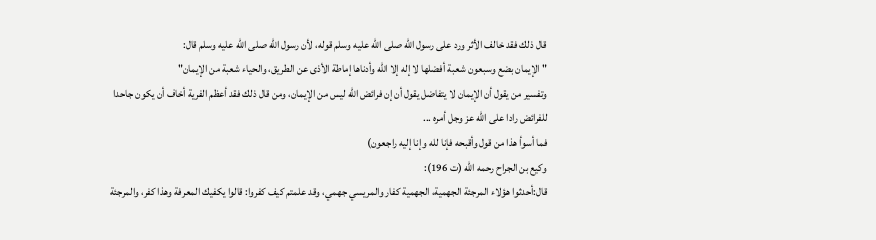قال ذلك فقد خالف الأثر ورد على رسول الله صلى الله عليه وسلم قوله، لأن رسول الله صلى الله عليه وسلم قال:
" الإيمان بضع وسبعون شعبة أفضلها لا إله إلا الله وأدناها إماطة الأذى عن الطريق، والحياء شعبة من الإيمان"
وتفسير من يقول أن الإيمان لا يتفاضل يقول أن إن فرائض الله ليس من الإيمان، ومن قال ذلك فقد أعظم الفرية أخاف أن يكون جاحدا للفرائض رادا على الله عز وجل أمره ...
فما أسوأ هذا من قول وأقبحه فإنا لله وإنا إليه راجعون)
وكيع بن الجراح رحمه الله (ت 196):
قال:أحدثوا هؤلاء المرجئة الجهمية، الجهمية كفار والمريسي جهمي، وقد علمتم كيف كفروا: قالوا يكفيك المعرفة وهذا كفر، والمرجئة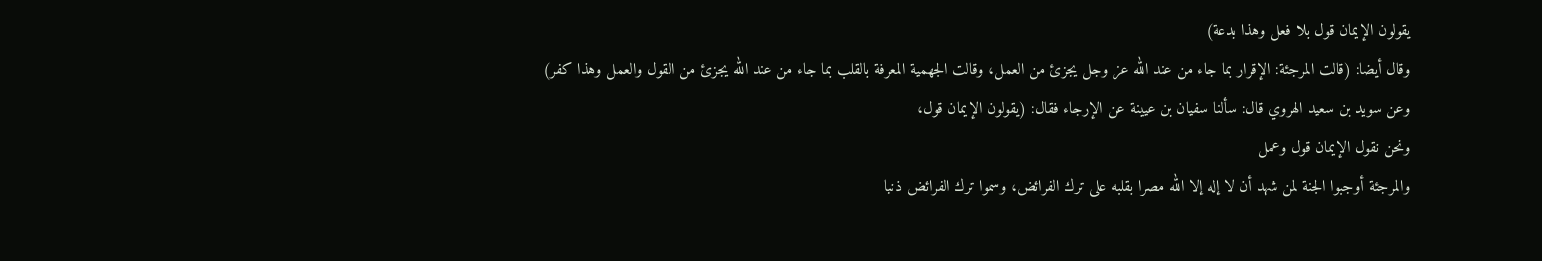يقولون الإيمان قول بلا فعل وهذا بدعة)
وقال أيضا: (قالت المرجئة: الإقرار بما جاء من عند الله عز وجل يجزئ من العمل، وقالت الجهمية المعرفة بالقلب بما جاء من عند الله يجزئ من القول والعمل وهذا كفر)
وعن سويد بن سعيد الهروي قال: سألنا سفيان بن عيينة عن الإرجاء فقال: (يقولون الإيمان قول،
ونحن نقول الإيمان قول وعمل
والمرجئة أوجبوا الجنة لمن شهد أن لا إله إلا الله مصرا بقلبه على ترك الفرائض، وسموا ترك الفرائض ذنبا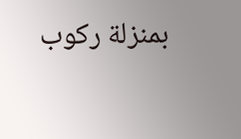بمنزلة ركوب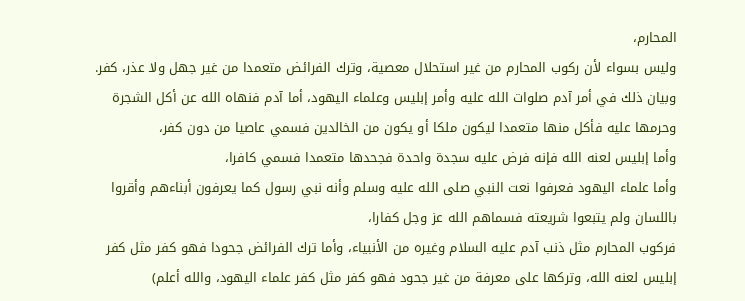المحارم،
وليس بسواء لأن ركوب المحارم من غير استحلال معصية، وترك الفرائض متعمدا من غير جهل ولا عذر، كفر.
وبيان ذلك في أمر آدم صلوات الله عليه وأمر إبليس وعلماء اليهود، أما آدم فنهاه الله عن أكل الشجرة وحرمها عليه فأكل منها متعمدا ليكون ملكا أو يكون من الخالدين فسمي عاصيا من دون كفر،
وأما إبليس لعنه الله فإنه فرض عليه سجدة واحدة فجحدها متعمدا فسمي كافرا،
وأما علماء اليهود فعرفوا نعت النبي صلى الله عليه وسلم وأنه نبي رسول كما يعرفون أبناءهم وأقروا باللسان ولم يتبعوا شريعته فسماهم الله عز وجل كفارا،
فركوب المحارم مثل ذنب آدم عليه السلام وغيره من الأنبياء، وأما ترك الفرائض جحودا فهو كفر مثل كفر إبليس لعنه الله، وتركها على معرفة من غير جحود فهو كفر مثل كفر علماء اليهود، والله أعلم)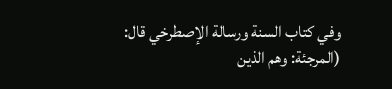وفي كتاب السنة ورسالة الإصطرخي قال:
(المرجئة: وهم الذين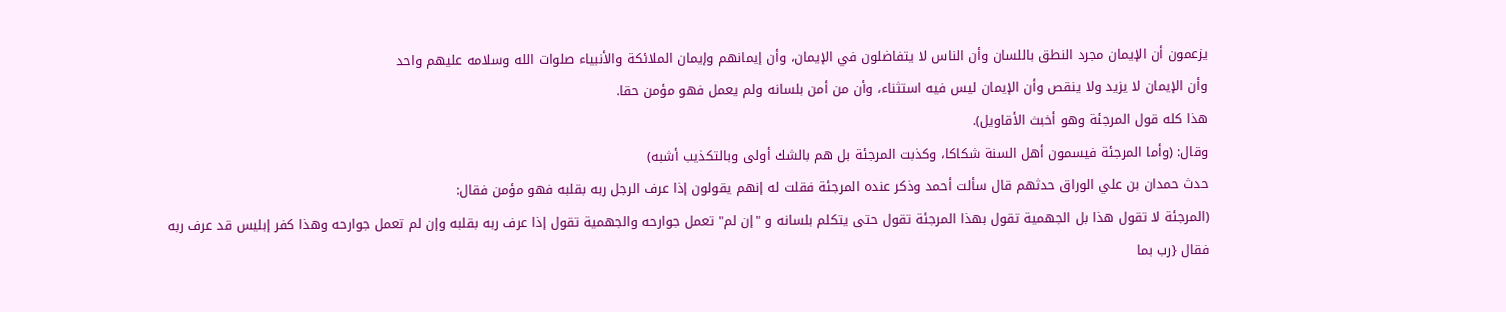يزعمون أن الإيمان مجرد النطق باللسان وأن الناس لا يتفاضلون في الإيمان، وأن إيمانهم وإيمان الملائكة والأنبياء صلوات الله وسلامه عليهم واحد
وأن الإيمان لا يزيد ولا ينقص وأن الإيمان ليس فيه استثناء، وأن من أمن بلسانه ولم يعمل فهو مؤمن حقا.
هذا كله قول المرجئة وهو أخبث الأقاويل).
وقال: (وأما المرجئة فيسمون أهل السنة شكاكا، وكذبت المرجئة بل هم بالشك أولى وبالتكذيب أشبه)
حدث حمدان بن علي الوراق حدثهم قال سألت أحمد وذكر عنده المرجئة فقلت له إنهم يقولون إذا عرف الرجل ربه بقلبه فهو مؤمن فقال:
(المرجئة لا تقول هذا بل الجهمية تقول بهذا المرجئة تقول حتى يتكلم بلسانه و "إن لم" تعمل جوارحه والجهمية تقول إذا عرف ربه بقلبه وإن لم تعمل جوارحه وهذا كفر إبليس قد عرف ربه فقال {رب بما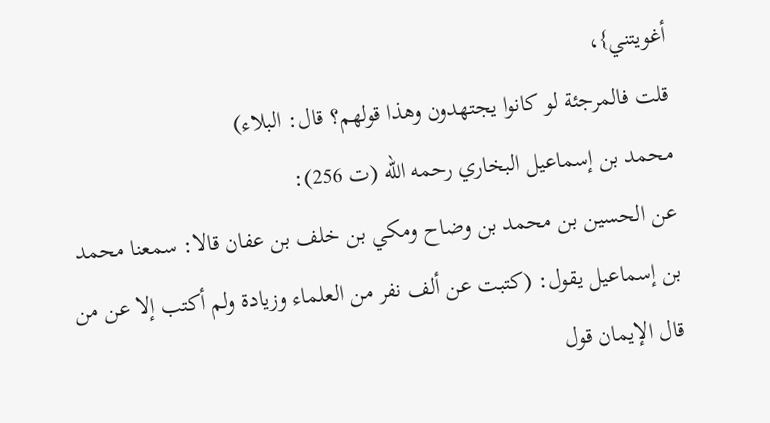أغويتني}،
قلت فالمرجئة لو كانوا يجتهدون وهذا قولهم؟ قال: البلاء)
محمد بن إسماعيل البخاري رحمه الله (ت 256):
عن الحسين بن محمد بن وضاح ومكي بن خلف بن عفان قالا: سمعنا محمد بن إسماعيل يقول: (كتبت عن ألف نفر من العلماء وزيادة ولم أكتب إلا عن من قال الإيمان قول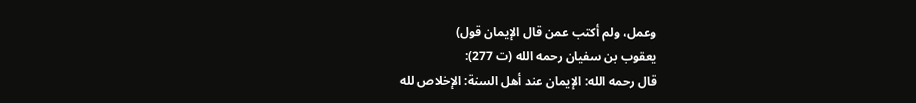وعمل، ولم أكتب عمن قال الإيمان قول)
يعقوب بن سفيان رحمه الله (ت 277):
قال رحمه الله: الإيمان عند أهل السنة: الإخلاص لله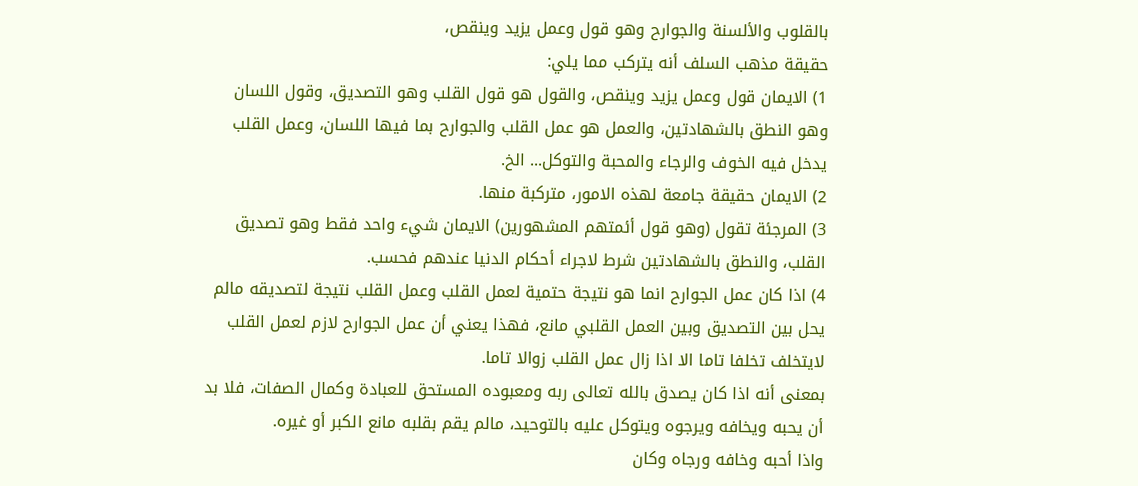بالقلوب والألسنة والجوارح وهو قول وعمل يزيد وينقص،
حقيقة مذهب السلف أنه يتركب مما يلي:
1) الايمان قول وعمل يزيد وينقص، والقول هو قول القلب وهو التصديق، وقول اللسان وهو النطق بالشهادتين، والعمل هو عمل القلب والجوارح بما فيها اللسان، وعمل القلب يدخل فيه الخوف والرجاء والمحبة والتوكل... الخ.
2) الايمان حقيقة جامعة لهذه الامور، متركبة منها.
3) المرجئة تقول (وهو قول أئمتهم المشهورين) الايمان شيء واحد فقط وهو تصديق القلب، والنطق بالشهادتين شرط لاجراء أحكام الدنيا عندهم فحسب.
4) اذا كان عمل الجوارح انما هو نتيجة حتمية لعمل القلب وعمل القلب نتيجة لتصديقه مالم يحل بين التصديق وبين العمل القلبي مانع، فهذا يعني أن عمل الجوارح لازم لعمل القلب لايتخلف تخلفا تاما الا اذا زال عمل القلب زوالا تاما.
بمعنى أنه اذا كان يصدق بالله تعالى ربه ومعبوده المستحق للعبادة وكمال الصفات، فلا بد أن يحبه ويخافه ويرجوه ويتوكل عليه بالتوحيد، مالم يقم بقلبه مانع الكبر أو غيره.
واذا أحبه وخافه ورجاه وكان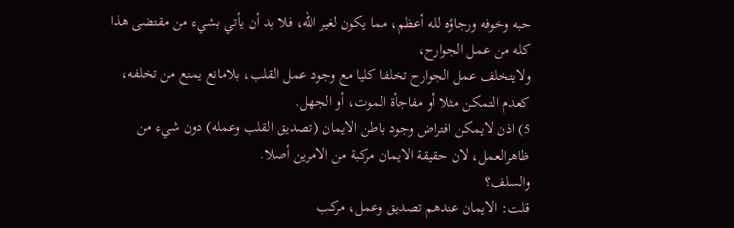حبه وخوفه ورجاؤه لله أعظم، مما يكون لغير الله، فلا بد أن يأتي بشيء من مقتضى هذا كله من عمل الجوارح،
ولايتخلف عمل الجوارح تخلفا كليا مع وجود عمل القلب، بلامانع يمنع من تخلفه، كعدم التمكن مثلا أو مفاجأة الموت، أو الجهل.
5) اذن لايمكن افتراض وجود باطن الايمان (تصديق القلب وعمله) دون شيء من ظاهرالعمل، لان حقيقة الايمان مركبة من الامرين أصلا.
والسلف؟
قلت: الايمان عندهم تصديق وعمل، مركب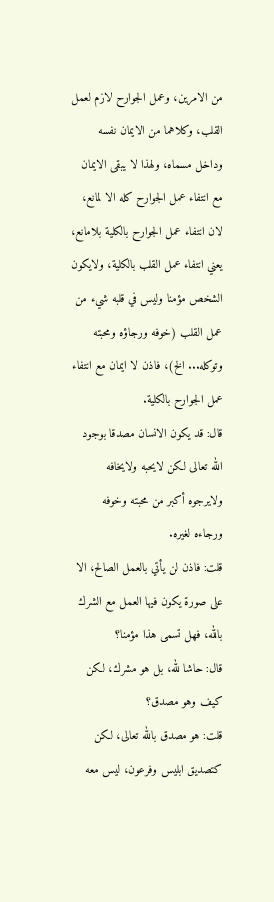من الامرين، وعمل الجوارح لازم لعمل القلب، وكلاهما من الايمان نفسه وداخل مسماه، ولهذا لا يبقى الايمان مع انتفاء عمل الجوارح كله الا لمانع،
لان انتفاء عمل الجوارح بالكلية بلامانع، يعني انتفاء عمل القلب بالكلية، ولايكون الشخص مؤمنا وليس في قلبه شيء من عمل القلب (خوفه ورجاؤه ومحبته وتوكله... الخ)، فاذن لا ايمان مع انتفاء عمل الجوارح بالكلية.
قال: قد يكون الانسان مصدقا بوجود الله تعالى لكن لايحبه ولايخافه ولايرجوه أكبر من محبته وخوفه ورجاءه لغيره.
قلت: فاذن لن يأتي بالعمل الصالح، الا على صورة يكون فيها العمل مع الشرك بالله، فهل تسمى هذا مؤمنا؟
قال: حاشا لله، بل هو مشرك، لكن كيف وهو مصدق؟
قلت: هو مصدق بالله تعالى، لكن كتصديق ابليس وفرعون، ليس معه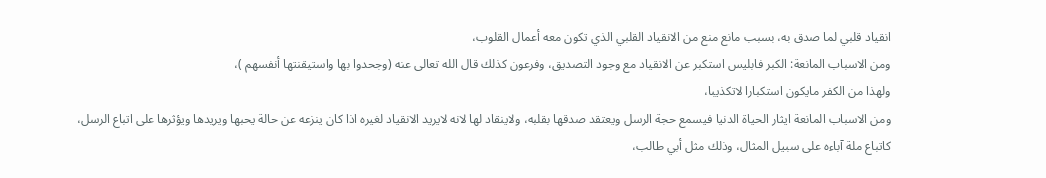انقياد قلبي لما صدق به، بسبب مانع منع من الانقياد القلبي الذي تكون معه أعمال القلوب،
ومن الاسباب المانعة: الكبر فابليس استكبر عن الانقياد مع وجود التصديق، وفرعون كذلك قال الله تعالى عنه (وجحدوا بها واستيقنتها أنفسهم )،
ولهذا من الكفر مايكون استكبارا لاتكذيبا،
ومن الاسباب المانعة ايثار الحياة الدنيا فيسمع حجة الرسل ويعتقد صدقها بقلبه، ولاينقاد لها لانه لايريد الانقياد لغيره اذا كان ينزعه عن حالة يحبها ويريدها ويؤثرها على اتباع الرسل،
كاتباع ملة آباءه على سبيل المثال، وذلك مثل أبي طالب،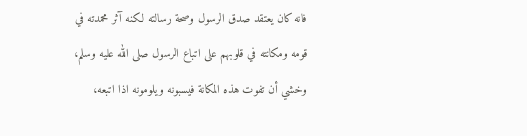فانه كان يعتقد صدق الرسول وصحة رسالته لكنه آثر محمدته في قومه ومكانته في قلوبهم على اتباع الرسول صلى الله عليه وسلم،
وخشي أن تفوت هذه المكانة فيسبونه ويلومونه اذا اتبعه،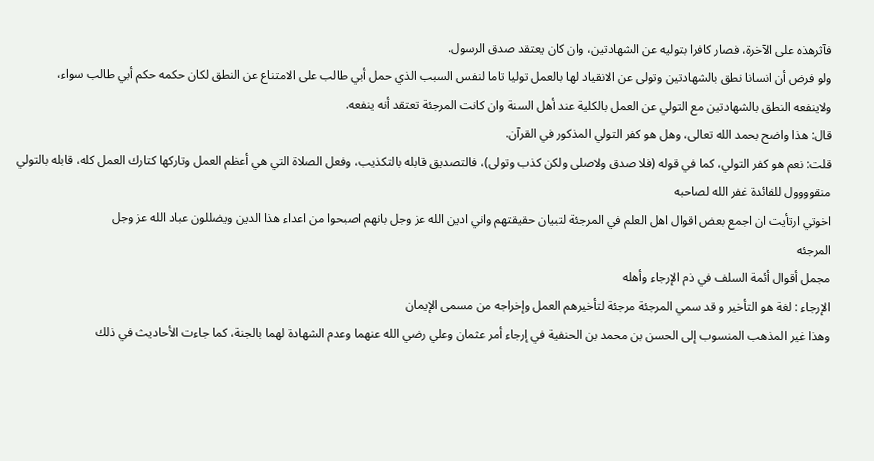فآثرهذه على الآخرة، فصار كافرا بتوليه عن الشهادتين، وان كان يعتقد صدق الرسول.
ولو فرض أن انسانا نطق بالشهادتين وتولى عن الانقياد لها بالعمل توليا تاما لنفس السبب الذي حمل أبي طالب على الامتناع عن النطق لكان حكمه حكم أبي طالب سواء،
ولاينفعه النطق بالشهادتين مع التولي عن العمل بالكلية عند أهل السنة وان كانت المرجئة تعتقد أنه ينفعه.
قال: هذا واضح بحمد الله تعالى، وهل هو كفر التولي المذكور في القرآن.
قلت: نعم هو كفر التولي، كما في قوله (فلا صدق ولاصلى ولكن كذب وتولى)، فالتصديق قابله بالتكذيب، وفعل الصلاة التي هي أعظم العمل وتاركها كتارك العمل كله، قابله بالتولي
منقوووول للفائدة غفر الله لصاحبه
اخوتي ارتأيت ان اجمع بعض اقوال اهل العلم في المرجئة لتبيان حقيقتهم واني ادين الله عز وجل بانهم اصبحوا من اعداء هذا الدين ويضللون عباد الله عز وجل
المرجئه
مجمل أقوال أئمة السلف في ذم الإرجاء وأهله
الإرجاء : لغة هو التأخير و قد سمي المرجئة مرجئة لتأخيرهم العمل وإخراجه من مسمى الإيمان
وهذا غير المذهب المنسوب إلى الحسن بن محمد بن الحنفية في إرجاء أمر عثمان وعلي رضي الله عنهما وعدم الشهادة لهما بالجنة، كما جاءت الأحاديث في ذلك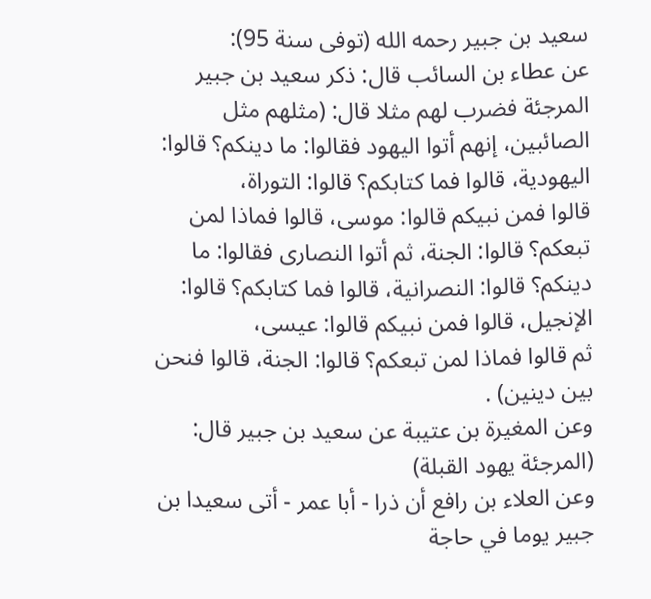سعيد بن جبير رحمه الله (توفى سنة 95):
عن عطاء بن السائب قال: ذكر سعيد بن جبير المرجئة فضرب لهم مثلا قال: (مثلهم مثل الصائبين، إنهم أتوا اليهود فقالوا: ما دينكم؟ قالوا: اليهودية، قالوا فما كتابكم؟ قالوا: التوراة،
قالوا فمن نبيكم قالوا: موسى، قالوا فماذا لمن تبعكم؟ قالوا: الجنة، ثم أتوا النصارى فقالوا: ما دينكم؟ قالوا: النصرانية، قالوا فما كتابكم؟ قالوا: الإنجيل، قالوا فمن نبيكم قالوا: عيسى،
ثم قالوا فماذا لمن تبعكم؟ قالوا: الجنة، قالوا فنحن بين دينين) .
وعن المغيرة بن عتيبة عن سعيد بن جبير قال: (المرجئة يهود القبلة)
وعن العلاء بن رافع أن ذرا - أبا عمر - أتى سعيدا بن جبير يوما في حاجة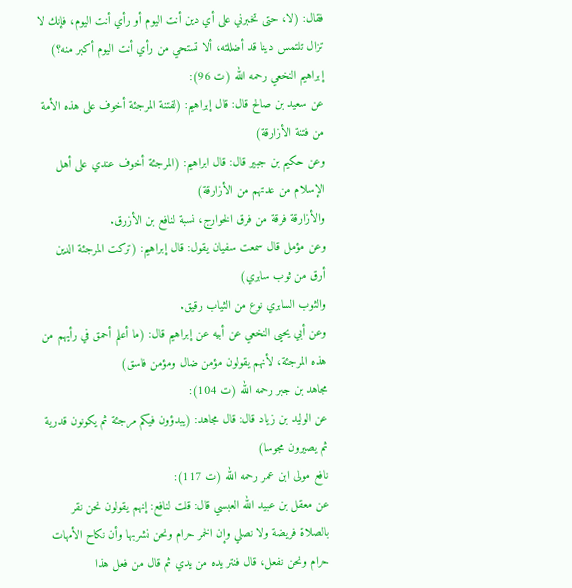فقال: (لا، حتى تخبرني على أي دين أنت اليوم أو رأي أنت اليوم، فإنك لا تزال تلتمس دينا قد أضللته، ألا تستحي من رأي أنت اليوم أكبر منه؟)
إبراهيم النخعي رحمه الله (ت 96):
عن سعيد بن صالح قال: قال إبراهيم: (لفتنة المرجئة أخوف على هذه الأمة من فتنة الأزارقة)
وعن حكيم بن جبير قال: قال ابراهيم: (المرجئة أخوف عندي على أهل الإسلام من عدتهم من الأزارقة)
والأزارقة فرقة من فرق الخوارج، نسبة لنافع بن الأزرق.
وعن مؤمل قال سمعت سفيان يقول: قال إبراهيم: (تركت المرجئة الدين أرق من ثوب سابري)
والثوب السابري نوع من الثياب رقيق.
وعن أبي يحيى النخعي عن أبيه عن إبراهيم قال: (ما أعلم أحمق في رأيهم من هذه المرجئة، لأنهم يقولون مؤمن ضال ومؤمن فاسق)
مجاهد بن جبر رحمه الله (ت 104):
عن الوليد بن زياد قال: قال مجاهد: (يبدؤون فيكم مرجئة ثم يكونون قدرية ثم يصيرون مجوسا)
نافع مولى ابن عمر رحمه الله (ت 117):
عن معقل بن عبيد الله العبسي قال: قلت لنافع: إنهم يقولون نحن نقر بالصلاة فريضة ولا نصلي وإن الخمر حرام ونحن نشربها وأن نكاح الأمهات حرام ونحن نفعل، قال فنتر يده من يدي ثم قال من فعل هذا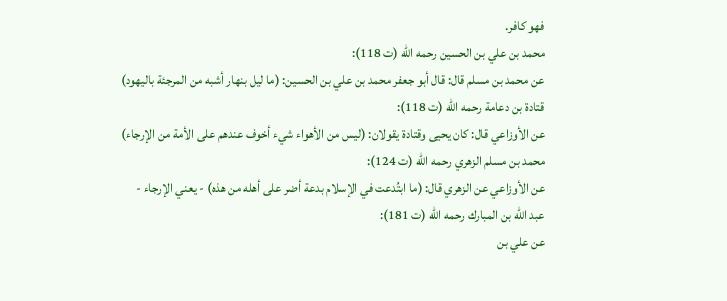فهو كافر.
محمد بن علي بن الحسين رحمه الله (ت 118):
عن محمد بن مسلم قال: قال أبو جعفر محمد بن علي بن الحسين: (ما ليل بنهار أشبه من المرجئة باليهود)
قتادة بن دعامة رحمه الله (ت 118):
عن الأوزاعي قال: كان يحيى وقتادة يقولان: (ليس من الأهواء شيء أخوف عندهم على الأمة من الإرجاء)
محمد بن مسلم الزهري رحمه الله (ت 124):
عن الأوزاعي عن الزهري قال: (ما ابتُدعت في الإسلام بدعة أضر على أهله من هذه) - يعني الإرجاء -
عبد الله بن المبارك رحمه الله (ت 181):
عن علي بن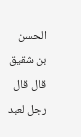الحسن بن شقيق قال قال رجل لعبد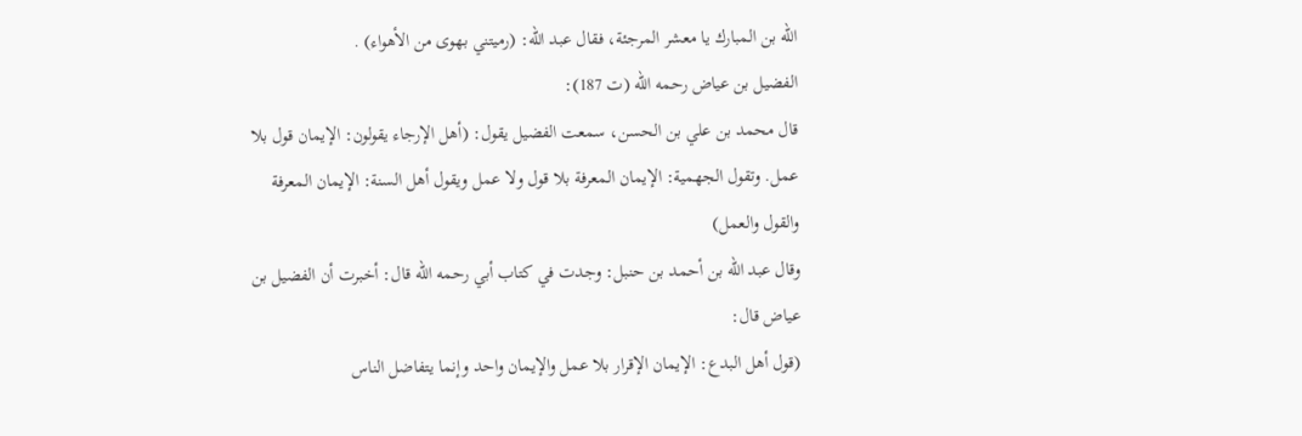الله بن المبارك يا معشر المرجئة، فقال عبد الله: (رميتني بهوى من الأهواء) .
الفضيل بن عياض رحمه الله (ت 187):
قال محمد بن علي بن الحسن، سمعت الفضيل يقول: (أهل الإرجاء يقولون: الإيمان قول بلا عمل. وتقول الجهمية: الإيمان المعرفة بلا قول ولا عمل ويقول أهل السنة: الإيمان المعرفة والقول والعمل)
وقال عبد الله بن أحمد بن حنبل: وجدت في كتاب أبي رحمه الله قال: أخبرت أن الفضيل بن عياض قال:
(قول أهل البدع: الإيمان الإقرار بلا عمل والإيمان واحد وإنما يتفاضل الناس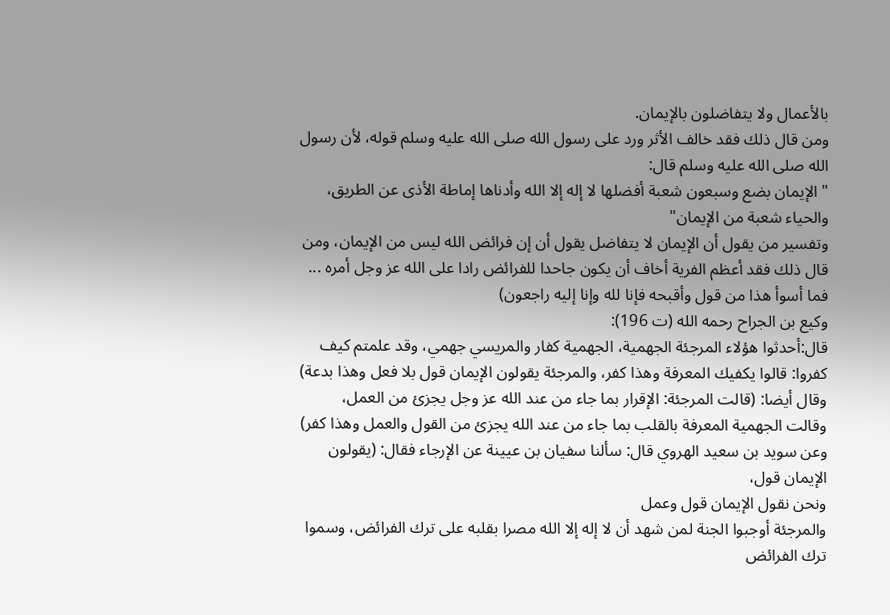بالأعمال ولا يتفاضلون بالإيمان.
ومن قال ذلك فقد خالف الأثر ورد على رسول الله صلى الله عليه وسلم قوله، لأن رسول الله صلى الله عليه وسلم قال:
" الإيمان بضع وسبعون شعبة أفضلها لا إله إلا الله وأدناها إماطة الأذى عن الطريق، والحياء شعبة من الإيمان"
وتفسير من يقول أن الإيمان لا يتفاضل يقول أن إن فرائض الله ليس من الإيمان، ومن قال ذلك فقد أعظم الفرية أخاف أن يكون جاحدا للفرائض رادا على الله عز وجل أمره ...
فما أسوأ هذا من قول وأقبحه فإنا لله وإنا إليه راجعون)
وكيع بن الجراح رحمه الله (ت 196):
قال:أحدثوا هؤلاء المرجئة الجهمية، الجهمية كفار والمريسي جهمي، وقد علمتم كيف كفروا: قالوا يكفيك المعرفة وهذا كفر، والمرجئة يقولون الإيمان قول بلا فعل وهذا بدعة)
وقال أيضا: (قالت المرجئة: الإقرار بما جاء من عند الله عز وجل يجزئ من العمل، وقالت الجهمية المعرفة بالقلب بما جاء من عند الله يجزئ من القول والعمل وهذا كفر)
وعن سويد بن سعيد الهروي قال: سألنا سفيان بن عيينة عن الإرجاء فقال: (يقولون الإيمان قول،
ونحن نقول الإيمان قول وعمل
والمرجئة أوجبوا الجنة لمن شهد أن لا إله إلا الله مصرا بقلبه على ترك الفرائض، وسموا ترك الفرائض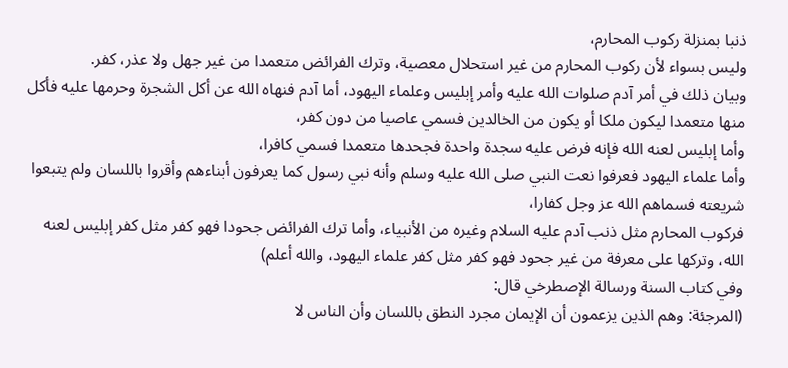ذنبا بمنزلة ركوب المحارم،
وليس بسواء لأن ركوب المحارم من غير استحلال معصية، وترك الفرائض متعمدا من غير جهل ولا عذر، كفر.
وبيان ذلك في أمر آدم صلوات الله عليه وأمر إبليس وعلماء اليهود، أما آدم فنهاه الله عن أكل الشجرة وحرمها عليه فأكل منها متعمدا ليكون ملكا أو يكون من الخالدين فسمي عاصيا من دون كفر،
وأما إبليس لعنه الله فإنه فرض عليه سجدة واحدة فجحدها متعمدا فسمي كافرا،
وأما علماء اليهود فعرفوا نعت النبي صلى الله عليه وسلم وأنه نبي رسول كما يعرفون أبناءهم وأقروا باللسان ولم يتبعوا شريعته فسماهم الله عز وجل كفارا،
فركوب المحارم مثل ذنب آدم عليه السلام وغيره من الأنبياء، وأما ترك الفرائض جحودا فهو كفر مثل كفر إبليس لعنه الله، وتركها على معرفة من غير جحود فهو كفر مثل كفر علماء اليهود، والله أعلم)
وفي كتاب السنة ورسالة الإصطرخي قال:
(المرجئة: وهم الذين يزعمون أن الإيمان مجرد النطق باللسان وأن الناس لا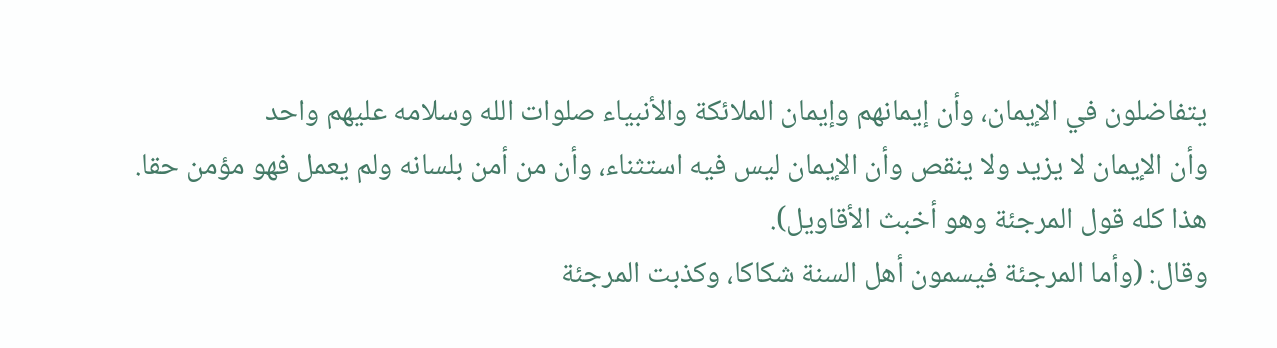يتفاضلون في الإيمان، وأن إيمانهم وإيمان الملائكة والأنبياء صلوات الله وسلامه عليهم واحد
وأن الإيمان لا يزيد ولا ينقص وأن الإيمان ليس فيه استثناء، وأن من أمن بلسانه ولم يعمل فهو مؤمن حقا.
هذا كله قول المرجئة وهو أخبث الأقاويل).
وقال: (وأما المرجئة فيسمون أهل السنة شكاكا، وكذبت المرجئة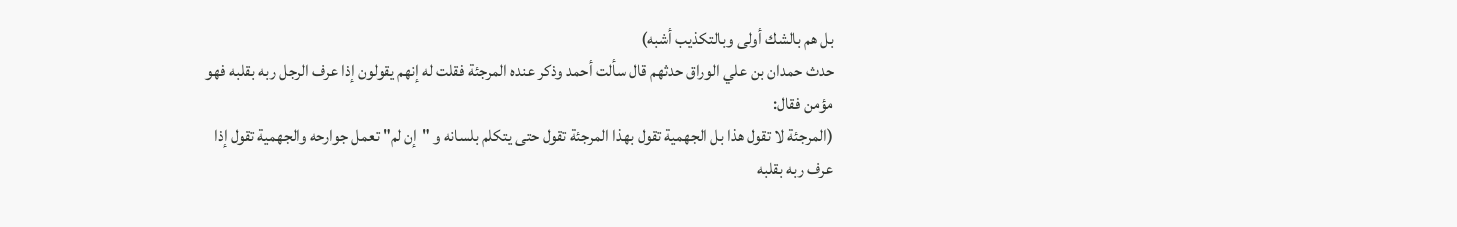بل هم بالشك أولى وبالتكذيب أشبه)
حدث حمدان بن علي الوراق حدثهم قال سألت أحمد وذكر عنده المرجئة فقلت له إنهم يقولون إذا عرف الرجل ربه بقلبه فهو مؤمن فقال:
(المرجئة لا تقول هذا بل الجهمية تقول بهذا المرجئة تقول حتى يتكلم بلسانه و "إن لم" تعمل جوارحه والجهمية تقول إذا عرف ربه بقلبه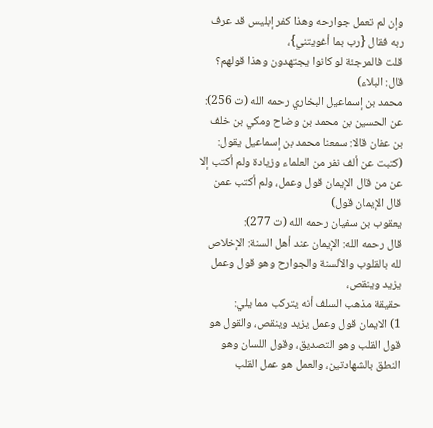وإن لم تعمل جوارحه وهذا كفر إبليس قد عرف ربه فقال {رب بما أغويتني}،
قلت فالمرجئة لو كانوا يجتهدون وهذا قولهم؟ قال: البلاء)
محمد بن إسماعيل البخاري رحمه الله (ت 256):
عن الحسين بن محمد بن وضاح ومكي بن خلف بن عفان قالا: سمعنا محمد بن إسماعيل يقول: (كتبت عن ألف نفر من العلماء وزيادة ولم أكتب إلا عن من قال الإيمان قول وعمل، ولم أكتب عمن قال الإيمان قول)
يعقوب بن سفيان رحمه الله (ت 277):
قال رحمه الله: الإيمان عند أهل السنة: الإخلاص لله بالقلوب والألسنة والجوارح وهو قول وعمل يزيد وينقص،
حقيقة مذهب السلف أنه يتركب مما يلي:
1) الايمان قول وعمل يزيد وينقص، والقول هو قول القلب وهو التصديق، وقول اللسان وهو النطق بالشهادتين، والعمل هو عمل القلب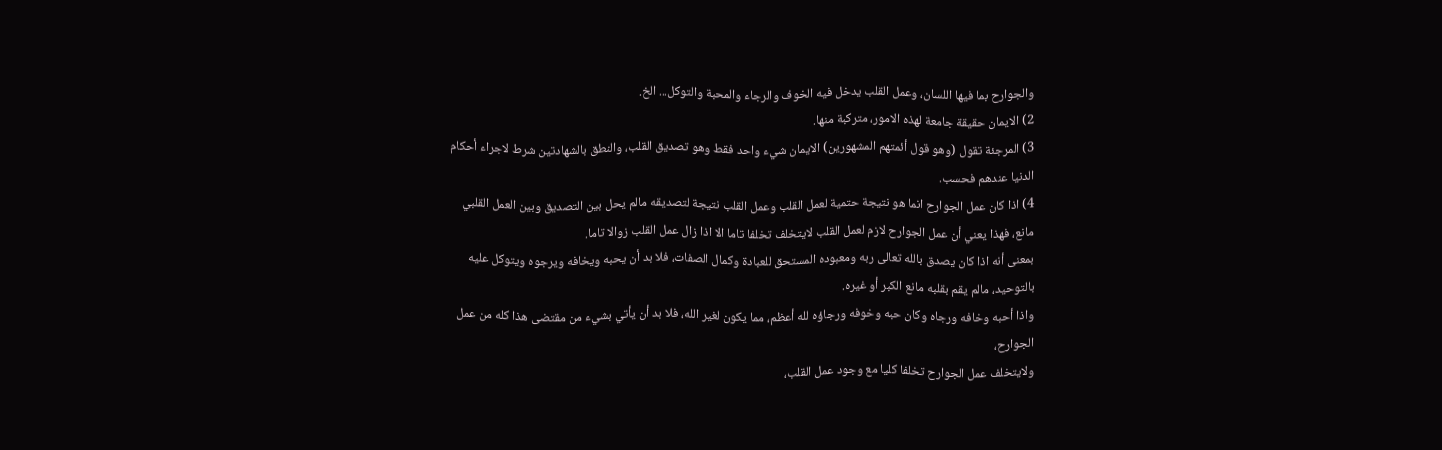والجوارح بما فيها اللسان، وعمل القلب يدخل فيه الخوف والرجاء والمحبة والتوكل... الخ.
2) الايمان حقيقة جامعة لهذه الامور، متركبة منها.
3) المرجئة تقول (وهو قول أئمتهم المشهورين) الايمان شيء واحد فقط وهو تصديق القلب، والنطق بالشهادتين شرط لاجراء أحكام الدنيا عندهم فحسب.
4) اذا كان عمل الجوارح انما هو نتيجة حتمية لعمل القلب وعمل القلب نتيجة لتصديقه مالم يحل بين التصديق وبين العمل القلبي مانع، فهذا يعني أن عمل الجوارح لازم لعمل القلب لايتخلف تخلفا تاما الا اذا زال عمل القلب زوالا تاما.
بمعنى أنه اذا كان يصدق بالله تعالى ربه ومعبوده المستحق للعبادة وكمال الصفات، فلا بد أن يحبه ويخافه ويرجوه ويتوكل عليه بالتوحيد، مالم يقم بقلبه مانع الكبر أو غيره.
واذا أحبه وخافه ورجاه وكان حبه وخوفه ورجاؤه لله أعظم، مما يكون لغير الله، فلا بد أن يأتي بشيء من مقتضى هذا كله من عمل الجوارح،
ولايتخلف عمل الجوارح تخلفا كليا مع وجود عمل القلب،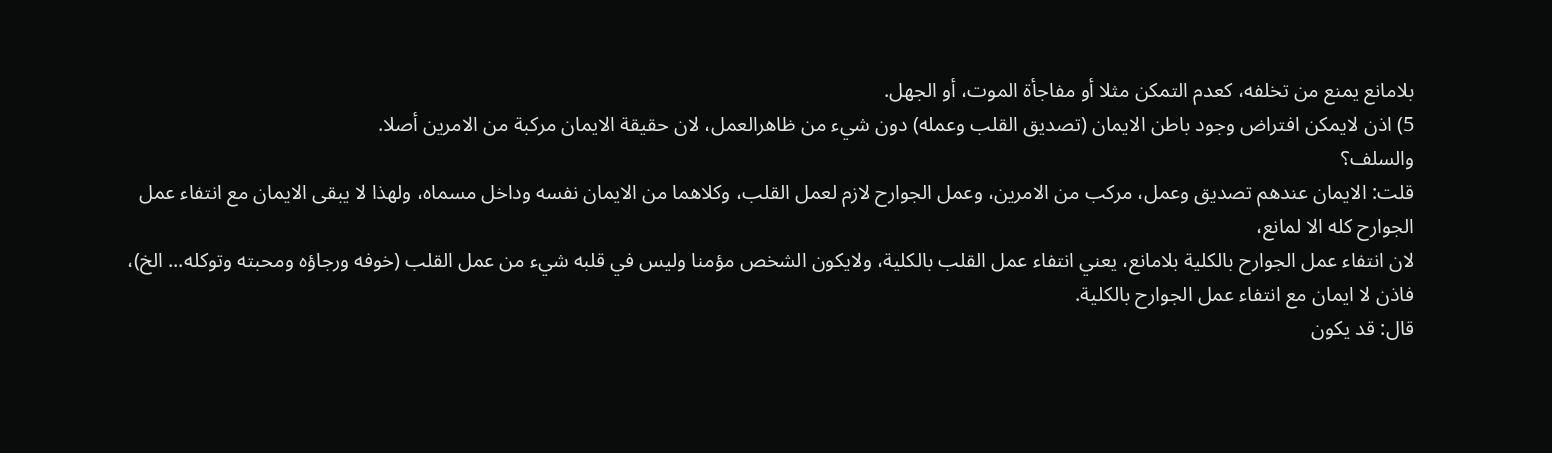بلامانع يمنع من تخلفه، كعدم التمكن مثلا أو مفاجأة الموت، أو الجهل.
5) اذن لايمكن افتراض وجود باطن الايمان (تصديق القلب وعمله) دون شيء من ظاهرالعمل، لان حقيقة الايمان مركبة من الامرين أصلا.
والسلف؟
قلت: الايمان عندهم تصديق وعمل، مركب من الامرين، وعمل الجوارح لازم لعمل القلب، وكلاهما من الايمان نفسه وداخل مسماه، ولهذا لا يبقى الايمان مع انتفاء عمل الجوارح كله الا لمانع،
لان انتفاء عمل الجوارح بالكلية بلامانع، يعني انتفاء عمل القلب بالكلية، ولايكون الشخص مؤمنا وليس في قلبه شيء من عمل القلب (خوفه ورجاؤه ومحبته وتوكله... الخ)، فاذن لا ايمان مع انتفاء عمل الجوارح بالكلية.
قال: قد يكون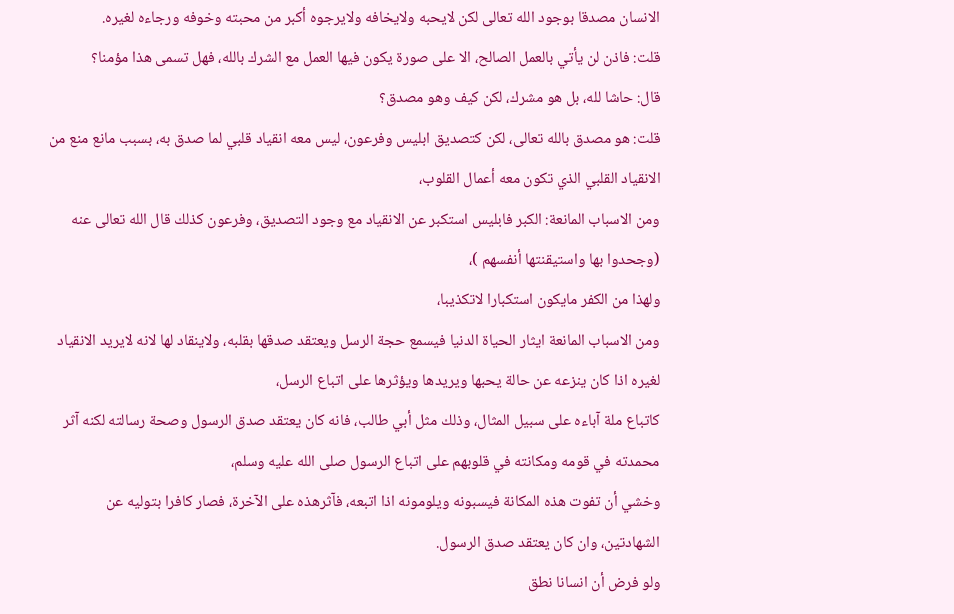الانسان مصدقا بوجود الله تعالى لكن لايحبه ولايخافه ولايرجوه أكبر من محبته وخوفه ورجاءه لغيره.
قلت: فاذن لن يأتي بالعمل الصالح، الا على صورة يكون فيها العمل مع الشرك بالله، فهل تسمى هذا مؤمنا؟
قال: حاشا لله، بل هو مشرك، لكن كيف وهو مصدق؟
قلت: هو مصدق بالله تعالى، لكن كتصديق ابليس وفرعون، ليس معه انقياد قلبي لما صدق به، بسبب مانع منع من الانقياد القلبي الذي تكون معه أعمال القلوب،
ومن الاسباب المانعة: الكبر فابليس استكبر عن الانقياد مع وجود التصديق، وفرعون كذلك قال الله تعالى عنه (وجحدوا بها واستيقنتها أنفسهم )،
ولهذا من الكفر مايكون استكبارا لاتكذيبا،
ومن الاسباب المانعة ايثار الحياة الدنيا فيسمع حجة الرسل ويعتقد صدقها بقلبه، ولاينقاد لها لانه لايريد الانقياد لغيره اذا كان ينزعه عن حالة يحبها ويريدها ويؤثرها على اتباع الرسل،
كاتباع ملة آباءه على سبيل المثال، وذلك مثل أبي طالب، فانه كان يعتقد صدق الرسول وصحة رسالته لكنه آثر محمدته في قومه ومكانته في قلوبهم على اتباع الرسول صلى الله عليه وسلم،
وخشي أن تفوت هذه المكانة فيسبونه ويلومونه اذا اتبعه، فآثرهذه على الآخرة، فصار كافرا بتوليه عن الشهادتين، وان كان يعتقد صدق الرسول.
ولو فرض أن انسانا نطق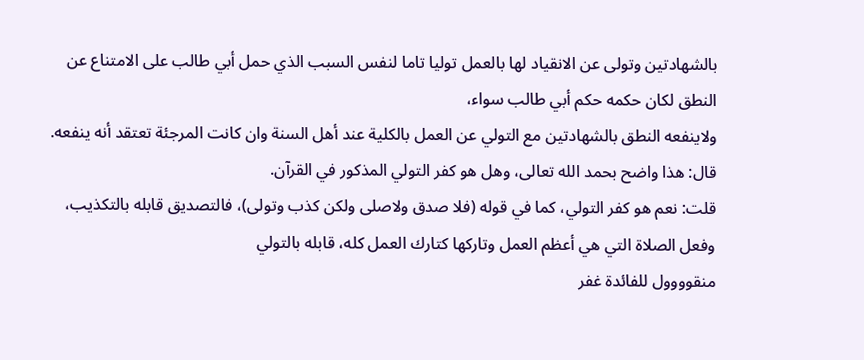بالشهادتين وتولى عن الانقياد لها بالعمل توليا تاما لنفس السبب الذي حمل أبي طالب على الامتناع عن النطق لكان حكمه حكم أبي طالب سواء،
ولاينفعه النطق بالشهادتين مع التولي عن العمل بالكلية عند أهل السنة وان كانت المرجئة تعتقد أنه ينفعه.
قال: هذا واضح بحمد الله تعالى، وهل هو كفر التولي المذكور في القرآن.
قلت: نعم هو كفر التولي، كما في قوله (فلا صدق ولاصلى ولكن كذب وتولى)، فالتصديق قابله بالتكذيب، وفعل الصلاة التي هي أعظم العمل وتاركها كتارك العمل كله، قابله بالتولي
منقوووول للفائدة غفر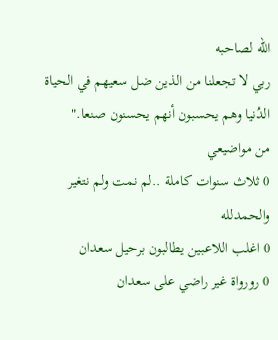الله لصاحبه
ربي لا تجعلنا من الذين ضل سعيهم في الحياة الدُنيا وهم يحسبون أنهم يحسنون صنعا."
من مواضيعي
0 ثلاث سنوات كاملة ..لم نمت ولم نتغير والحمدلله
0 اغلب اللاعبين يطالبون برحيل سعدان
0 رورواة غير راضي على سعدان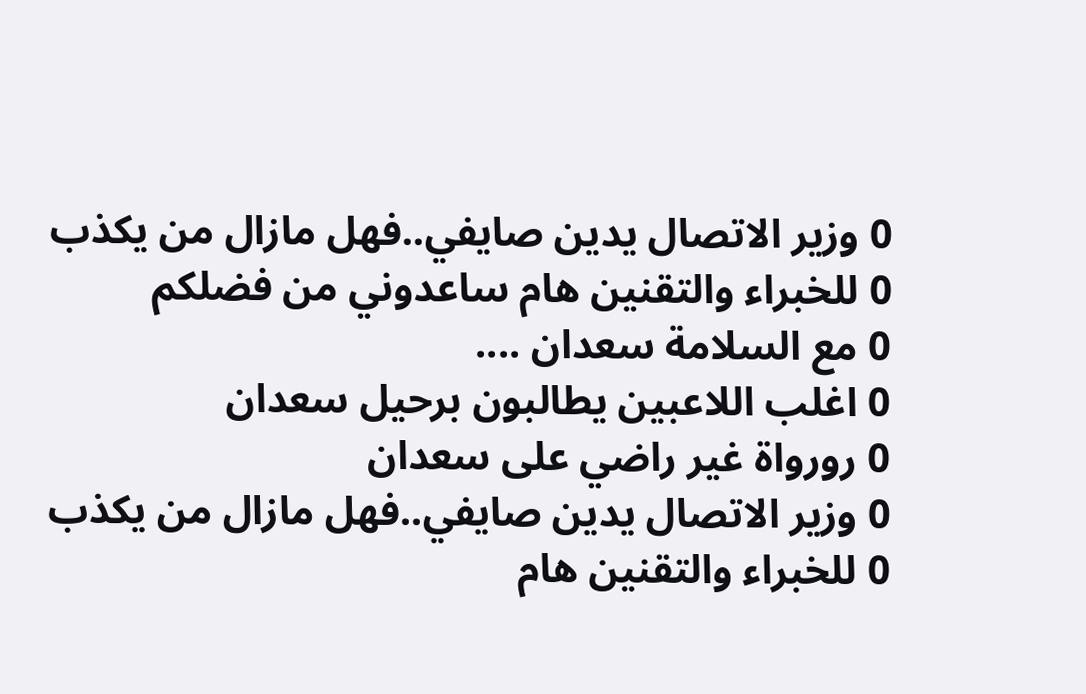0 وزير الاتصال يدين صايفي..فهل مازال من يكذب
0 للخبراء والتقنين هام ساعدوني من فضلكم
0 مع السلامة سعدان ....
0 اغلب اللاعبين يطالبون برحيل سعدان
0 رورواة غير راضي على سعدان
0 وزير الاتصال يدين صايفي..فهل مازال من يكذب
0 للخبراء والتقنين هام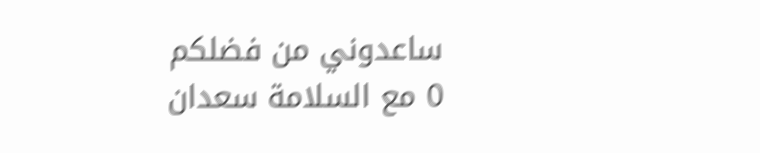ساعدوني من فضلكم
0 مع السلامة سعدان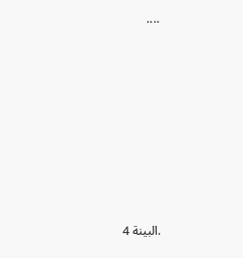....








.البينة 4